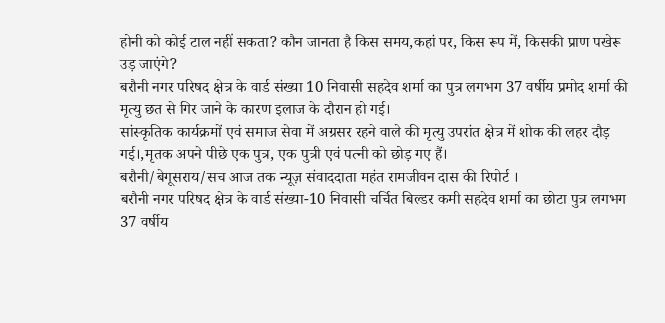होनी को कोई टाल नहीं सकता? कौन जानता है किस समय,कहां पर, किस रूप में, किसकी प्राण पखेरू उड़ जाएंगे?
बरौनी नगर परिषद क्षेत्र के वार्ड संख्या 10 निवासी सहदेव शर्मा का पुत्र लगभग 37 वर्षीय प्रमोद शर्मा की मृत्यु छत से गिर जाने के कारण इलाज के दौरान हो गई।
सांस्कृतिक कार्यक्रमों एवं समाज सेवा में अग्रसर रहने वाले की मृत्यु उपरांत क्षेत्र में शोक की लहर दौड़ गई।,मृतक अपने पीछे एक पुत्र, एक पुत्री एवं पत्नी को छोड़ गए हैं।
बरौनी/बेगूसराय/सच आज तक न्यूज़ संवाददाता महंत रामजीवन दास की रिपोर्ट ।
बरौनी नगर परिषद क्षेत्र के वार्ड संख्या-10 निवासी चर्चित बिल्डर कमी सहदेव शर्मा का छोटा पुत्र लगभग 37 वर्षीय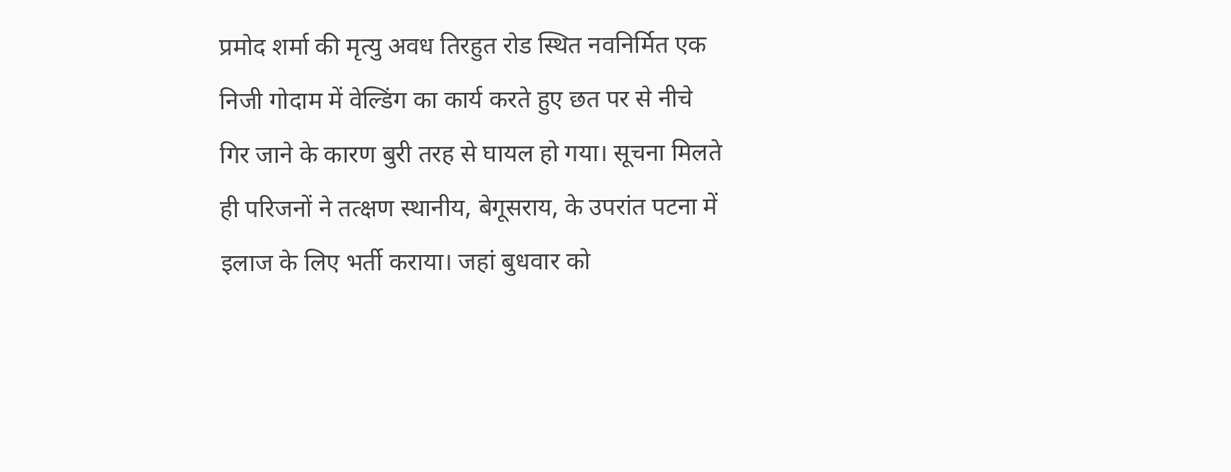प्रमोद शर्मा की मृत्यु अवध तिरहुत रोड स्थित नवनिर्मित एक निजी गोदाम में वेल्डिंग का कार्य करते हुए छत पर से नीचे गिर जाने के कारण बुरी तरह से घायल हो गया। सूचना मिलते ही परिजनों ने तत्क्षण स्थानीय, बेगूसराय, के उपरांत पटना में इलाज के लिए भर्ती कराया। जहां बुधवार को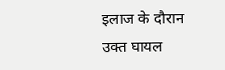इलाज के दौरान उक्त घायल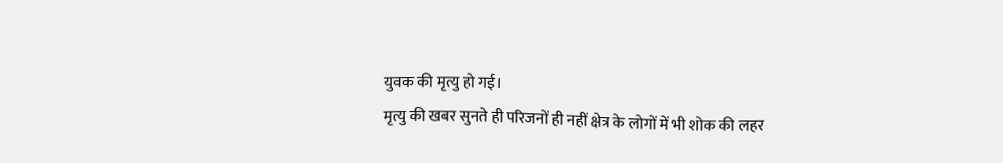युवक की मृत्यु हो गई।
मृत्यु की खबर सुनते ही परिजनों ही नहीं क्षेत्र के लोगों में भी शोक की लहर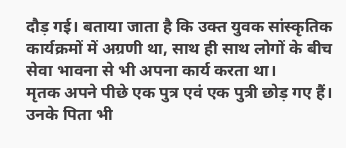दौड़ गई। बताया जाता है कि उक्त युवक सांस्कृतिक कार्यक्रमों में अग्रणी था, साथ ही साथ लोगों के बीच सेवा भावना से भी अपना कार्य करता था।
मृतक अपने पीछे एक पुत्र एवं एक पुत्री छोड़ गए हैं। उनके पिता भी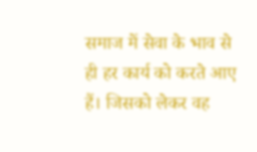समाज में सेवा के भाव से ही हर कार्य को करते आए हैं। जिसको लेकर वह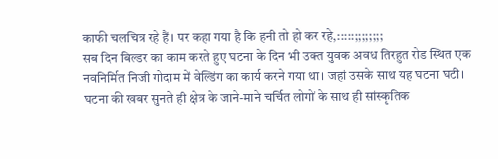काफी चलचित्र रहे हैं। पर कहा गया है कि हनी तो हो कर रहे,:::::;;;;;;;;
सब दिन बिल्डर का काम करते हुए घटना के दिन भी उक्त युवक अवध तिरहुत रोड स्थित एक नवनिर्मित निजी गोदाम में वेल्डिंग का कार्य करने गया था। जहां उसके साथ यह घटना घटी।
घटना की खबर सुनते ही क्षेत्र के जाने-माने चर्चित लोगों के साथ ही सांस्कृतिक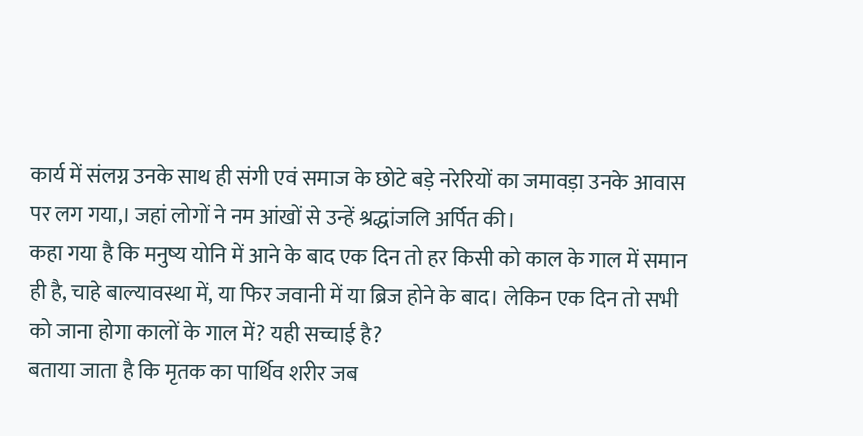कार्य में संलग्न उनके साथ ही संगी एवं समाज के छोटे बड़े नरेरियों का जमावड़ा उनके आवास पर लग गया,। जहां लोगों ने नम आंखों से उन्हें श्रद्धांजलि अर्पित की।
कहा गया है कि मनुष्य योनि में आने के बाद एक दिन तो हर किसी को काल के गाल में समान ही है, चाहे बाल्यावस्था में, या फिर जवानी में या ब्रिज होने के बाद। लेकिन एक दिन तो सभी को जाना होगा कालों के गाल में? यही सच्चाई है?
बताया जाता है कि मृतक का पार्थिव शरीर जब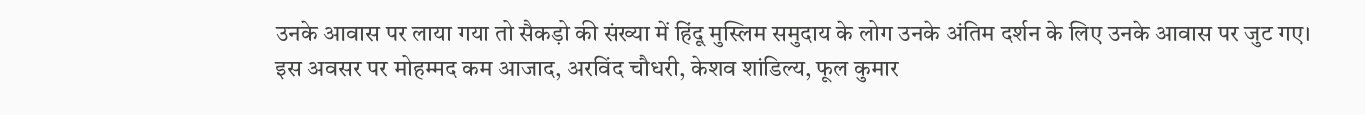उनके आवास पर लाया गया तो सैकड़ो की संख्या में हिंदू मुस्लिम समुदाय के लोग उनके अंतिम दर्शन के लिए उनके आवास पर जुट गए।
इस अवसर पर मोहम्मद कम आजाद, अरविंद चौधरी, केशव शांडिल्य, फूल कुमार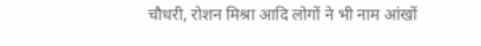चौधरी, रोशन मिश्रा आदि लोगों ने भी नाम आंखों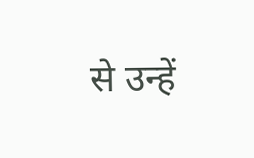से उन्हें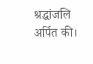श्रद्धांजलि अर्पित की।